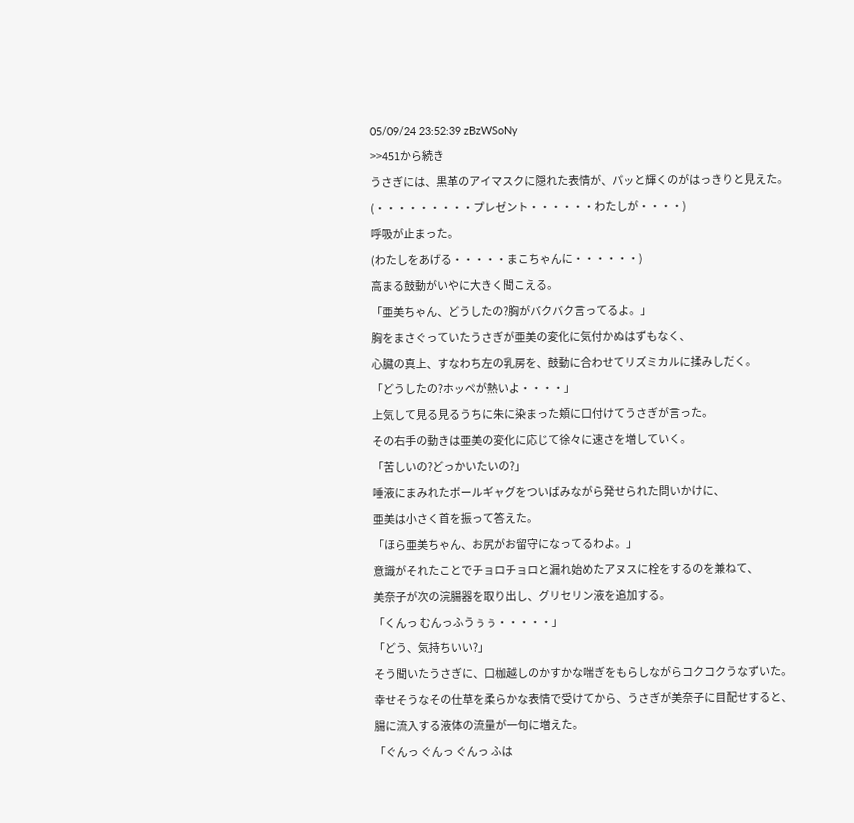05/09/24 23:52:39 zBzWSoNy
>>451から続き
うさぎには、黒革のアイマスクに隠れた表情が、パッと輝くのがはっきりと見えた。
(・・・・・・・・・プレゼント・・・・・・わたしが・・・・)
呼吸が止まった。
(わたしをあげる・・・・・まこちゃんに・・・・・・)
高まる鼓動がいやに大きく聞こえる。
「亜美ちゃん、どうしたの?胸がバクバク言ってるよ。」
胸をまさぐっていたうさぎが亜美の変化に気付かぬはずもなく、
心臓の真上、すなわち左の乳房を、鼓動に合わせてリズミカルに揉みしだく。
「どうしたの?ホッペが熱いよ・・・・」
上気して見る見るうちに朱に染まった頬に口付けてうさぎが言った。
その右手の動きは亜美の変化に応じて徐々に速さを増していく。
「苦しいの?どっかいたいの?」
唾液にまみれたボールギャグをついばみながら発せられた問いかけに、
亜美は小さく首を振って答えた。
「ほら亜美ちゃん、お尻がお留守になってるわよ。」
意識がそれたことでチョロチョロと漏れ始めたアヌスに栓をするのを兼ねて、
美奈子が次の浣腸器を取り出し、グリセリン液を追加する。
「くんっ むんっふうぅぅ・・・・・」
「どう、気持ちいい?」
そう聞いたうさぎに、口枷越しのかすかな喘ぎをもらしながらコクコクうなずいた。
幸せそうなその仕草を柔らかな表情で受けてから、うさぎが美奈子に目配せすると、
腸に流入する液体の流量が一句に増えた。
「ぐんっ ぐんっ ぐんっ ふは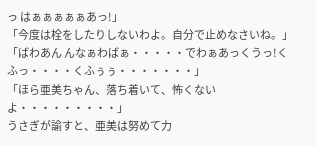っ はぁぁぁぁぁあっ!」
「今度は栓をしたりしないわよ。自分で止めなさいね。」
「ばわあん んなぁわばぁ・・・・・でわぁあっくうっ!くふっ・・・・くふぅぅ・・・・・・・」
「ほら亜美ちゃん、落ち着いて、怖くないよ・・・・・・・・・」
うさぎが諭すと、亜美は努めて力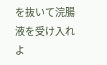を抜いて浣腸液を受け入れよ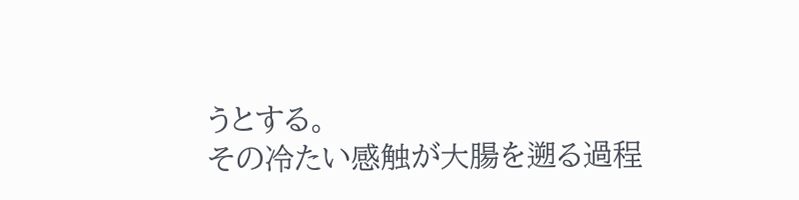うとする。
その冷たい感触が大腸を遡る過程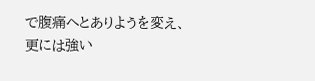で腹痛へとありようを変え、
更には強い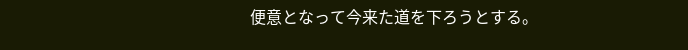便意となって今来た道を下ろうとする。